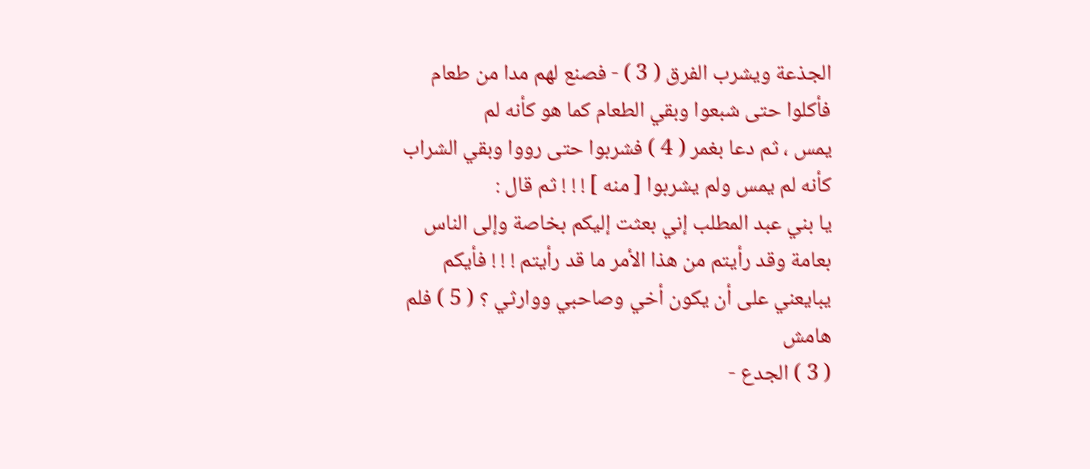الجذعة ويشرب الفرق ( 3 ) - فصنع لهم مدا من طعام
فأكلوا حتى شبعوا وبقي الطعام كما هو كأنه لم
يمس ، ثم دعا بغمر ( 4 ) فشربوا حتى رووا وبقي الشراب
كأنه لم يمس ولم يشربوا [ منه ] ! ! ! ثم قال :
يا بني عبد المطلب إني بعثت إليكم بخاصة وإلى الناس
بعامة وقد رأيتم من هذا الأمر ما قد رأيتم ! ! ! فأيكم
يبايعني على أن يكون أخي وصاحبي ووارثي ؟ ( 5 ) فلم
هامش
( 3 ) الجدع -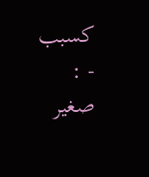كسبب - : صغير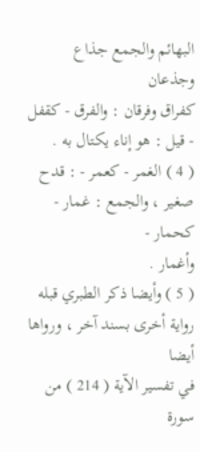البهائم والجمع جذاع وجذعان
كفراق وفرقان : والفرق - كقفل - قيل : هو إناء يكتال به .
( 4 ) الغمر - كعمر - : قدح صغير ، والجمع : غمار - كحمار -
وأغمار .
( 5 ) وأيضا ذكر الطبري قبله رواية أخرى بسند آخر ، ورواها أيضا
في تفسير الآية ( 214 ) من سورة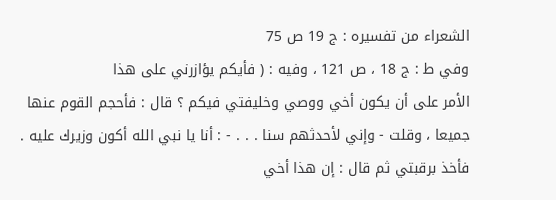الشعراء من تفسيره : ج 19 ص 75
وفي ط : ج 18 ، ص 121 ، وفيه : ( فأيكم يؤازرني على هذا
الأمر على أن يكون أخي ووصي وخليفتي فيكم ؟ قال : فأحجم القوم عنها
جميعا ، وقلت - وإني لأحدثهم سنا . . . - : أنا يا نبي الله أكون وزيرك عليه .
فأخذ برقبتي ثم قال : إن هذا أخي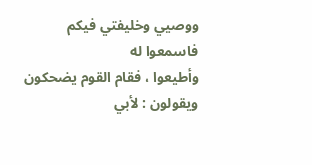ووصيي وخليفتي فيكم فاسمعوا له
وأطيعوا ، فقام القوم يضحكون ويقولون : لأبي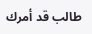طالب قد أمرك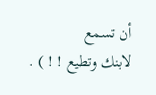أن تسمع
لابنك وتطيع ! ! ) .